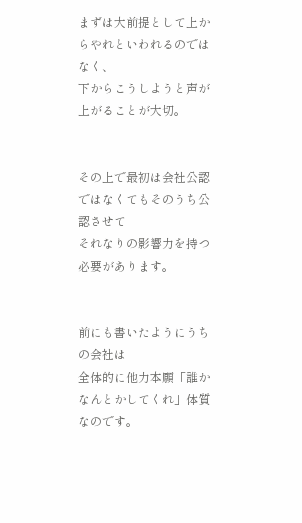まずは大前提として上からやれといわれるのではなく、
下からこうしようと声が上がることが大切。


その上で最初は会社公認ではなくてもそのうち公認させて
それなりの影響力を持つ必要があります。


前にも書いたようにうちの会社は
全体的に他力本願「誰かなんとかしてくれ」体質なのです。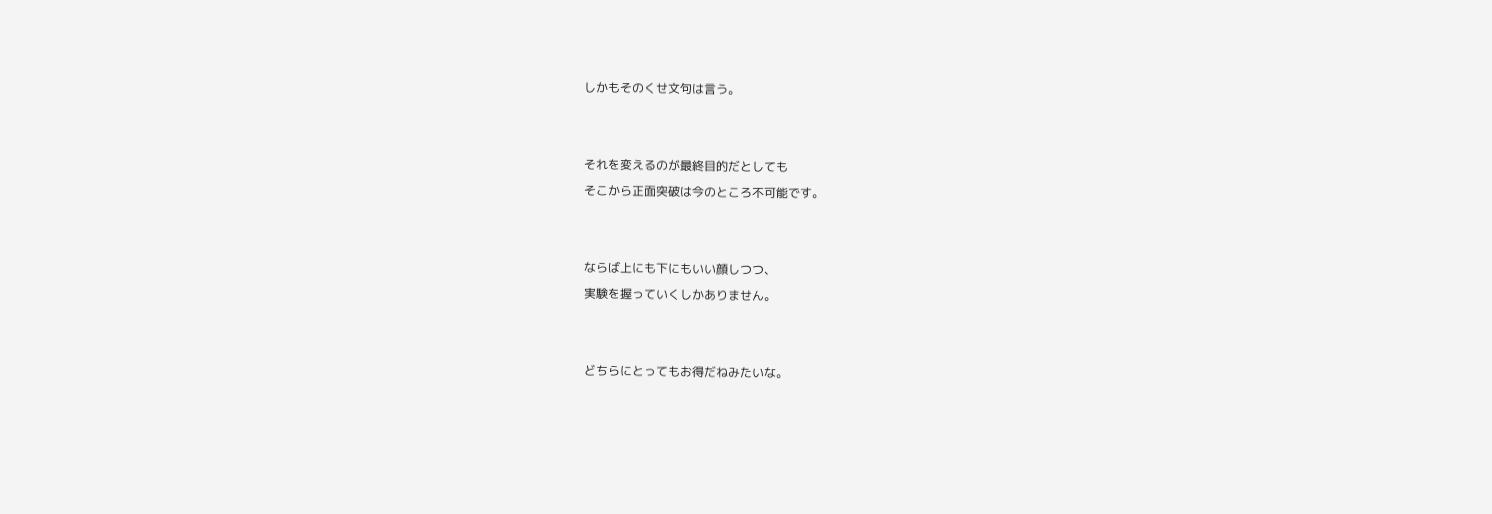しかもそのくせ文句は言う。


それを変えるのが最終目的だとしても
そこから正面突破は今のところ不可能です。


ならば上にも下にもいい顔しつつ、
実験を握っていくしかありません。


どちらにとってもお得だねみたいな。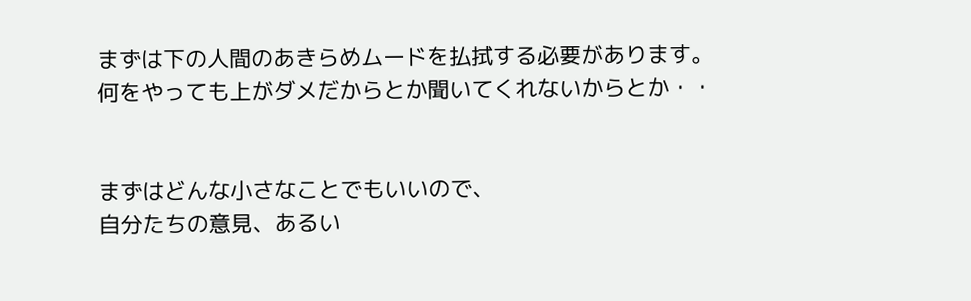まずは下の人間のあきらめムードを払拭する必要があります。
何をやっても上がダメだからとか聞いてくれないからとか・・


まずはどんな小さなことでもいいので、
自分たちの意見、あるい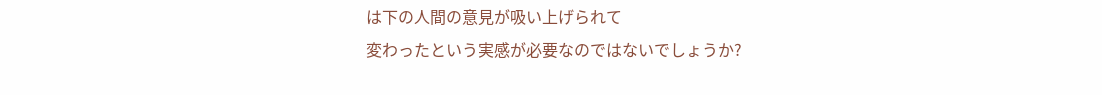は下の人間の意見が吸い上げられて
変わったという実感が必要なのではないでしょうか?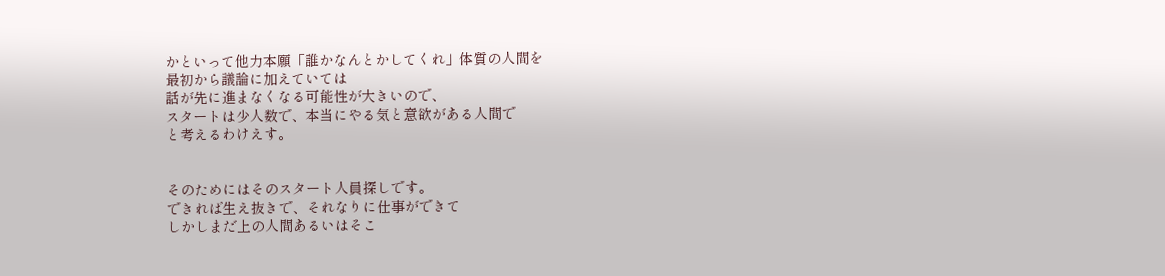かといって他力本願「誰かなんとかしてくれ」体質の人間を
最初から議論に加えていては
話が先に進まなくなる可能性が大きいので、
スタートは少人数で、本当にやる気と意欲がある人間で
と考えるわけえす。


そのためにはそのスタート人員探しです。
できれば生え抜きで、それなりに仕事ができて
しかしまだ上の人間あるいはそこ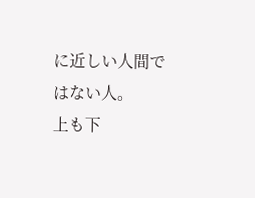に近しい人間ではない人。
上も下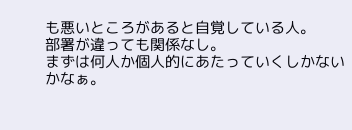も悪いところがあると自覚している人。
部署が違っても関係なし。
まずは何人か個人的にあたっていくしかないかなぁ。